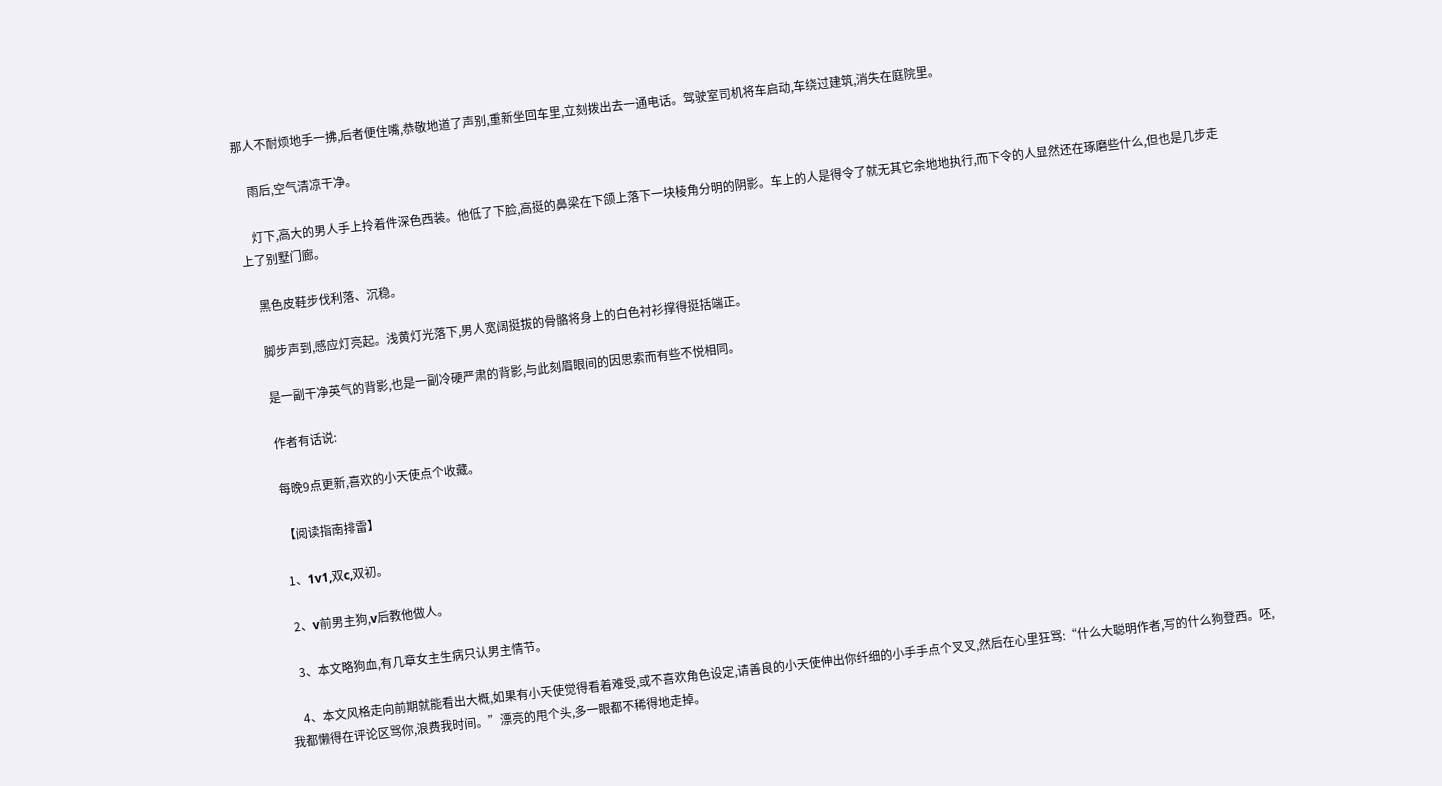那人不耐烦地手一拂,后者便住嘴,恭敬地道了声别,重新坐回车里,立刻拨出去一通电话。驾驶室司机将车启动,车绕过建筑,消失在庭院里。

    雨后,空气清凉干净。

    灯下,高大的男人手上拎着件深色西装。他低了下脸,高挺的鼻梁在下颌上落下一块棱角分明的阴影。车上的人是得令了就无其它余地地执行,而下令的人显然还在琢磨些什么,但也是几步走上了别墅门廊。

    黑色皮鞋步伐利落、沉稳。

    脚步声到,感应灯亮起。浅黄灯光落下,男人宽阔挺拔的骨骼将身上的白色衬衫撑得挺括端正。

    是一副干净英气的背影,也是一副冷硬严肃的背影,与此刻眉眼间的因思索而有些不悦相同。

    作者有话说:

    每晚9点更新,喜欢的小天使点个收藏。

    【阅读指南排雷】

    1、1v1,双c,双初。

    2、v前男主狗,v后教他做人。

    3、本文略狗血,有几章女主生病只认男主情节。

    4、本文风格走向前期就能看出大概,如果有小天使觉得看着难受,或不喜欢角色设定,请善良的小天使伸出你纤细的小手手点个叉叉,然后在心里狂骂:“什么大聪明作者,写的什么狗登西。呸,我都懒得在评论区骂你,浪费我时间。”漂亮的甩个头,多一眼都不稀得地走掉。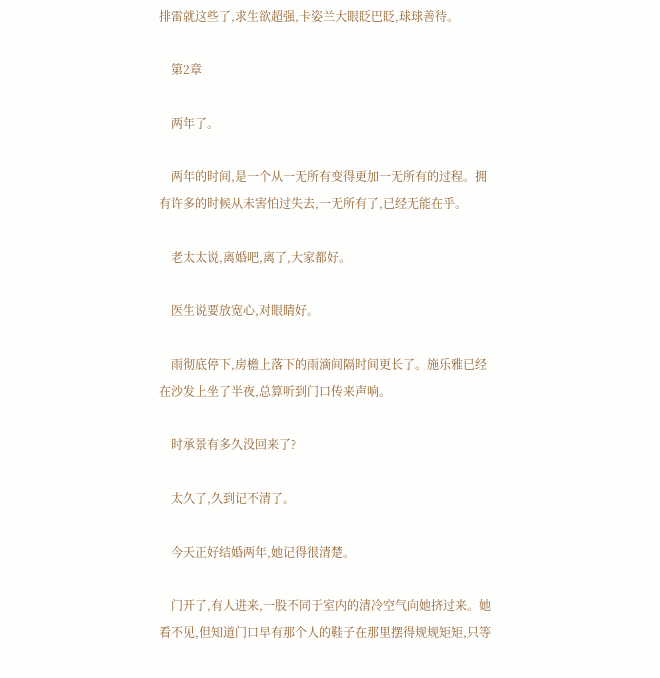排雷就这些了,求生欲超强,卡姿兰大眼眨巴眨,球球善待。

    第2章

    两年了。

    两年的时间,是一个从一无所有变得更加一无所有的过程。拥有许多的时候从未害怕过失去,一无所有了,已经无能在乎。

    老太太说,离婚吧,离了,大家都好。

    医生说要放宽心,对眼睛好。

    雨彻底停下,房檐上落下的雨滴间隔时间更长了。施乐雅已经在沙发上坐了半夜,总算听到门口传来声响。

    时承景有多久没回来了?

    太久了,久到记不清了。

    今天正好结婚两年,她记得很清楚。

    门开了,有人进来,一股不同于室内的清冷空气向她挤过来。她看不见,但知道门口早有那个人的鞋子在那里摆得规规矩矩,只等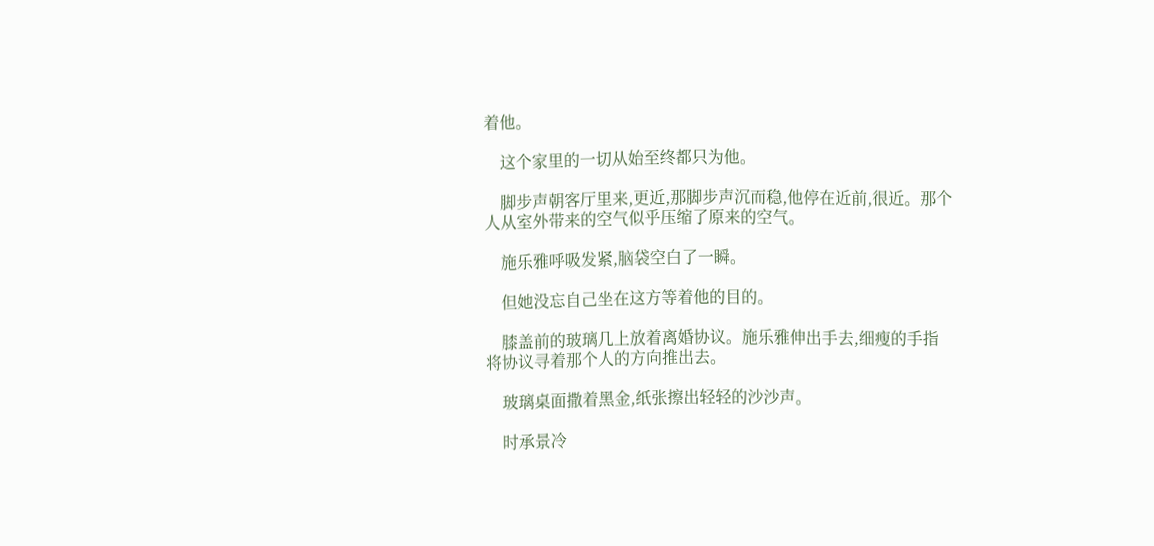着他。

    这个家里的一切从始至终都只为他。

    脚步声朝客厅里来,更近,那脚步声沉而稳,他停在近前,很近。那个人从室外带来的空气似乎压缩了原来的空气。

    施乐雅呼吸发紧,脑袋空白了一瞬。

    但她没忘自己坐在这方等着他的目的。

    膝盖前的玻璃几上放着离婚协议。施乐雅伸出手去,细瘦的手指将协议寻着那个人的方向推出去。

    玻璃桌面撒着黑金,纸张擦出轻轻的沙沙声。

    时承景冷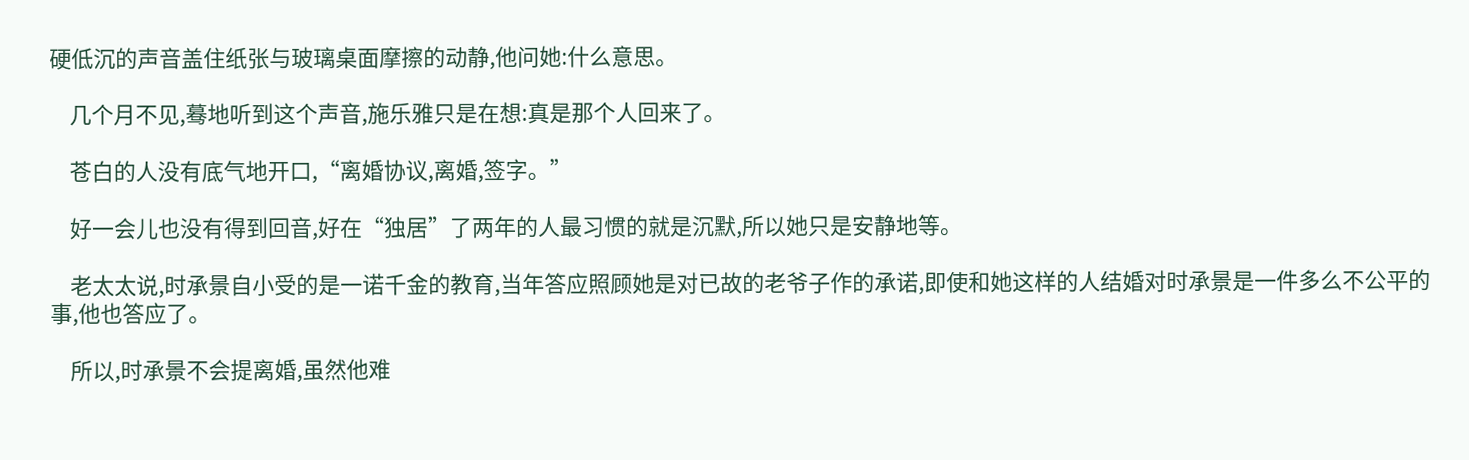硬低沉的声音盖住纸张与玻璃桌面摩擦的动静,他问她:什么意思。

    几个月不见,蓦地听到这个声音,施乐雅只是在想:真是那个人回来了。

    苍白的人没有底气地开口,“离婚协议,离婚,签字。”

    好一会儿也没有得到回音,好在“独居”了两年的人最习惯的就是沉默,所以她只是安静地等。

    老太太说,时承景自小受的是一诺千金的教育,当年答应照顾她是对已故的老爷子作的承诺,即使和她这样的人结婚对时承景是一件多么不公平的事,他也答应了。

    所以,时承景不会提离婚,虽然他难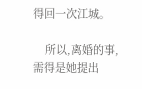得回一次江城。

    所以,离婚的事,需得是她提出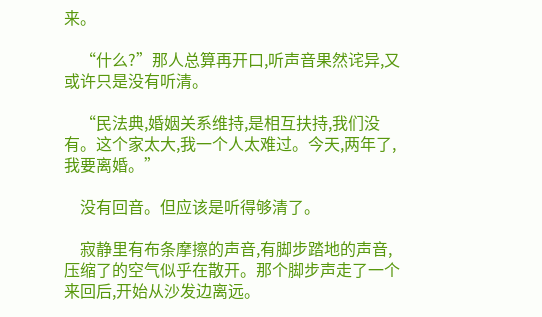来。

    “什么?”那人总算再开口,听声音果然诧异,又或许只是没有听清。

    “民法典,婚姻关系维持,是相互扶持,我们没有。这个家太大,我一个人太难过。今天,两年了,我要离婚。”

    没有回音。但应该是听得够清了。

    寂静里有布条摩擦的声音,有脚步踏地的声音,压缩了的空气似乎在散开。那个脚步声走了一个来回后,开始从沙发边离远。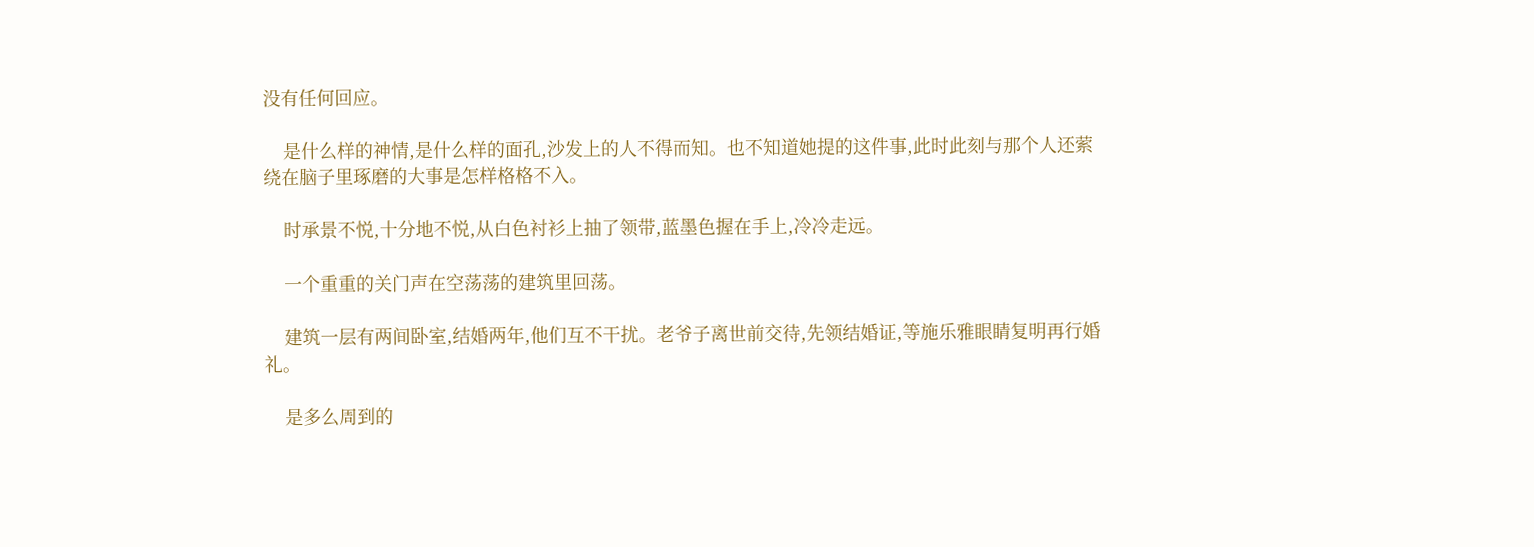没有任何回应。

    是什么样的神情,是什么样的面孔,沙发上的人不得而知。也不知道她提的这件事,此时此刻与那个人还萦绕在脑子里琢磨的大事是怎样格格不入。

    时承景不悦,十分地不悦,从白色衬衫上抽了领带,蓝墨色握在手上,冷冷走远。

    一个重重的关门声在空荡荡的建筑里回荡。

    建筑一层有两间卧室,结婚两年,他们互不干扰。老爷子离世前交待,先领结婚证,等施乐雅眼睛复明再行婚礼。

    是多么周到的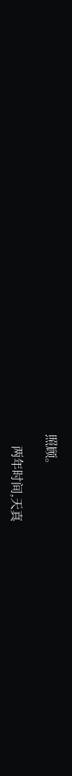照顾。

    两年时间,天真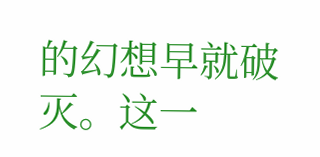的幻想早就破灭。这一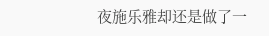夜施乐雅却还是做了一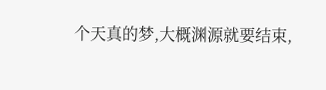个天真的梦,大概渊源就要结束,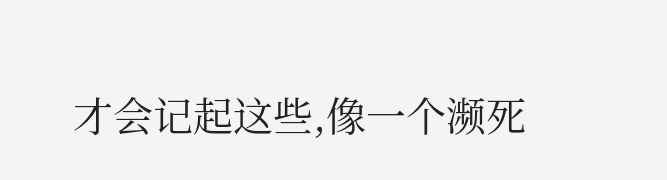才会记起这些,像一个濒死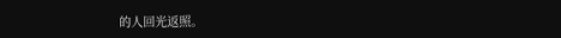的人回光返照。